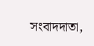সংবাদদাতা,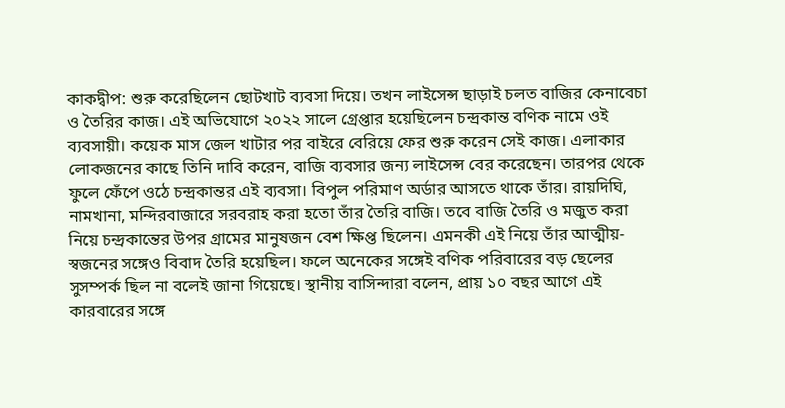কাকদ্বীপ: শুরু করেছিলেন ছোটখাট ব্যবসা দিয়ে। তখন লাইসেন্স ছাড়াই চলত বাজির কেনাবেচা ও তৈরির কাজ। এই অভিযোগে ২০২২ সালে গ্রেপ্তার হয়েছিলেন চন্দ্রকান্ত বণিক নামে ওই ব্যবসায়ী। কয়েক মাস জেল খাটার পর বাইরে বেরিয়ে ফের শুরু করেন সেই কাজ। এলাকার লোকজনের কাছে তিনি দাবি করেন, বাজি ব্যবসার জন্য লাইসেন্স বের করেছেন। তারপর থেকে ফুলে ফেঁপে ওঠে চন্দ্রকান্তর এই ব্যবসা। বিপুল পরিমাণ অর্ডার আসতে থাকে তাঁর। রায়দিঘি, নামখানা, মন্দিরবাজারে সরবরাহ করা হতো তাঁর তৈরি বাজি। তবে বাজি তৈরি ও মজুত করা নিয়ে চন্দ্রকান্তের উপর গ্রামের মানুষজন বেশ ক্ষিপ্ত ছিলেন। এমনকী এই নিয়ে তাঁর আত্মীয়-স্বজনের সঙ্গেও বিবাদ তৈরি হয়েছিল। ফলে অনেকের সঙ্গেই বণিক পরিবারের বড় ছেলের সুসম্পর্ক ছিল না বলেই জানা গিয়েছে। স্থানীয় বাসিন্দারা বলেন, প্রায় ১০ বছর আগে এই কারবারের সঙ্গে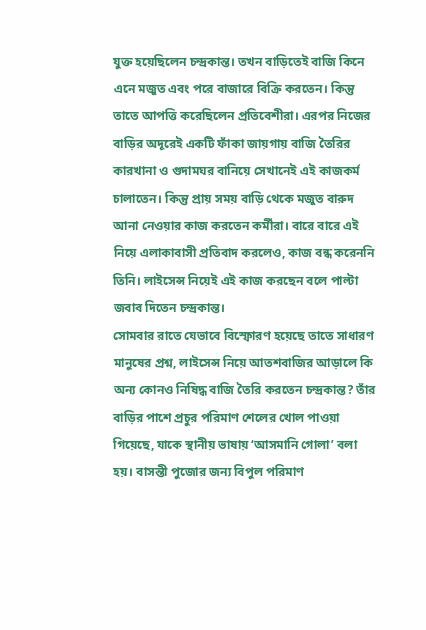যুক্ত হয়েছিলেন চন্দ্রকান্ত। তখন বাড়িতেই বাজি কিনে এনে মজুত এবং পরে বাজারে বিক্রি করতেন। কিন্তু তাতে আপত্তি করেছিলেন প্রতিবেশীরা। এরপর নিজের বাড়ির অদূরেই একটি ফাঁকা জায়গায় বাজি তৈরির কারখানা ও গুদামঘর বানিয়ে সেখানেই এই কাজকর্ম চালাতেন। কিন্তু প্রায় সময় বাড়ি থেকে মজুত বারুদ আনা নেওয়ার কাজ করতেন কর্মীরা। বারে বারে এই নিয়ে এলাকাবাসী প্রতিবাদ করলেও, কাজ বন্ধ করেননি তিনি। লাইসেন্স নিয়েই এই কাজ করছেন বলে পাল্টা জবাব দিতেন চন্দ্রকান্ত।
সোমবার রাতে যেভাবে বিস্ফোরণ হয়েছে তাতে সাধারণ মানুষের প্রশ্ন, লাইসেন্স নিয়ে আতশবাজির আড়ালে কি অন্য কোনও নিষিদ্ধ বাজি তৈরি করতেন চন্দ্রকান্ত? তাঁর বাড়ির পাশে প্রচুর পরিমাণ শেলের খোল পাওয়া গিয়েছে, যাকে স্থানীয় ভাষায় ‘আসমানি গোলা’ বলা হয়। বাসন্তী পুজোর জন্য বিপুল পরিমাণ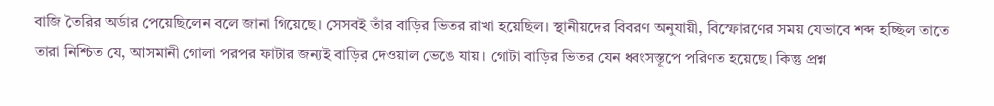বাজি তৈরির অর্ডার পেয়েছিলেন বলে জানা গিয়েছে। সেসবই তাঁর বাড়ির ভিতর রাখা হয়েছিল। স্থানীয়দের বিবরণ অনুযায়ী, বিস্ফোরণের সময় যেভাবে শব্দ হচ্ছিল তাতে তারা নিশ্চিত যে, আসমানী গোলা পরপর ফাটার জন্যই বাড়ির দেওয়াল ভেঙে যায়। গোটা বাড়ির ভিতর যেন ধ্বংসস্তূপে পরিণত হয়েছে। কিন্তু প্রশ্ন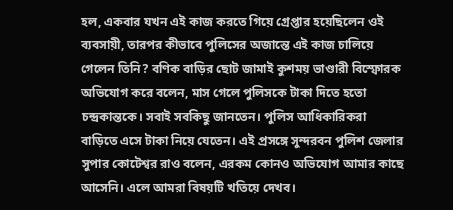হল, একবার যখন এই কাজ করতে গিয়ে গ্রেপ্তার হয়েছিলেন ওই ব্যবসায়ী, তারপর কীভাবে পুলিসের অজান্তে এই কাজ চালিয়ে গেলেন তিনি? বণিক বাড়ির ছোট জামাই কুশময় ভাণ্ডারী বিস্ফোরক অভিযোগ করে বলেন, মাস গেলে পুলিসকে টাকা দিতে হতো চন্দ্রকান্তকে। সবাই সবকিছু জানতেন। পুলিস আধিকারিকরা বাড়িতে এসে টাকা নিয়ে যেতেন। এই প্রসঙ্গে সুন্দরবন পুলিশ জেলার সুপার কোটেশ্বর রাও বলেন, এরকম কোনও অভিযোগ আমার কাছে আসেনি। এলে আমরা বিষয়টি খতিয়ে দেখব।